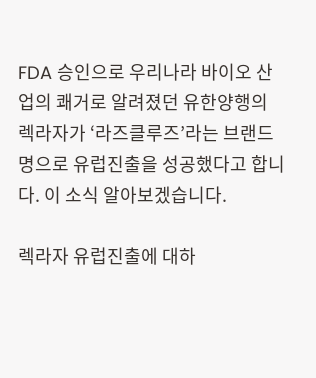FDA 승인으로 우리나라 바이오 산업의 쾌거로 알려졌던 유한양행의 렉라자가 ‘라즈클루즈’라는 브랜드 명으로 유럽진출을 성공했다고 합니다. 이 소식 알아보겠습니다.

렉라자 유럽진출에 대하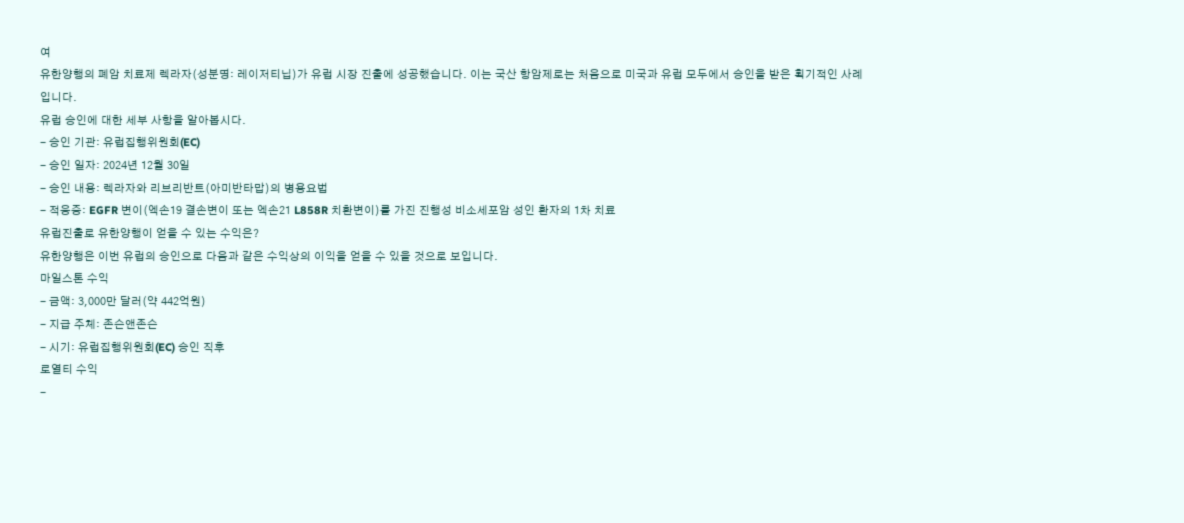여
유한양행의 폐암 치료제 렉라자(성분명: 레이저티닙)가 유럽 시장 진출에 성공했습니다. 이는 국산 항암제로는 처음으로 미국과 유럽 모두에서 승인을 받은 획기적인 사례입니다.
유럽 승인에 대한 세부 사항을 알아봅시다.
- 승인 기관: 유럽집행위원회(EC)
- 승인 일자: 2024년 12월 30일
- 승인 내용: 렉라자와 리브리반트(아미반타맙)의 병용요법
- 적응증: EGFR 변이(엑손19 결손변이 또는 엑손21 L858R 치환변이)를 가진 진행성 비소세포암 성인 환자의 1차 치료
유럽진출로 유한양행이 얻을 수 있는 수익은?
유한양행은 이번 유럽의 승인으로 다음과 같은 수익상의 이익을 얻을 수 있을 것으로 보입니다.
마일스톤 수익
- 금액: 3,000만 달러(약 442억원)
- 지급 주체: 존슨앤존슨
- 시기: 유럽집행위원회(EC) 승인 직후
로열티 수익
-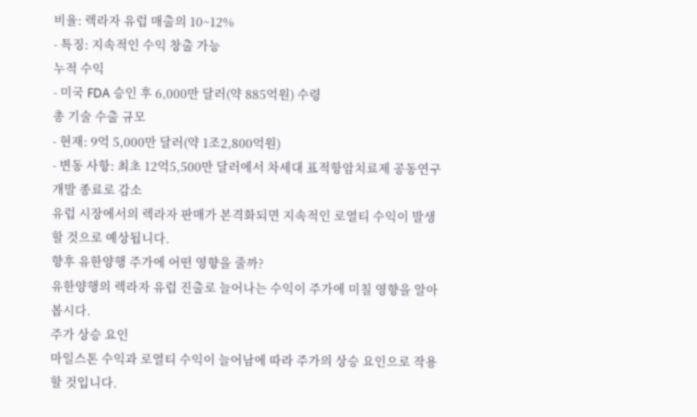비율: 렉라자 유럽 매출의 10~12%
- 특징: 지속적인 수익 창출 가능
누적 수익
- 미국 FDA 승인 후 6,000만 달러(약 885억원) 수령
총 기술 수출 규모
- 현재: 9억 5,000만 달러(약 1조2,800억원)
- 변동 사항: 최초 12억5,500만 달러에서 차세대 표적항암치료제 공동연구개발 종료로 감소
유럽 시장에서의 렉라자 판매가 본격화되면 지속적인 로열티 수익이 발생할 것으로 예상됩니다.
향후 유한양행 주가에 어떤 영향을 줄까?
유한양행의 렉라자 유럽 진출로 늘어나는 수익이 주가에 미칠 영향을 알아봅시다.
주가 상승 요인
마일스톤 수익과 로열티 수익이 늘어남에 따라 주가의 상승 요인으로 작용할 것입니다.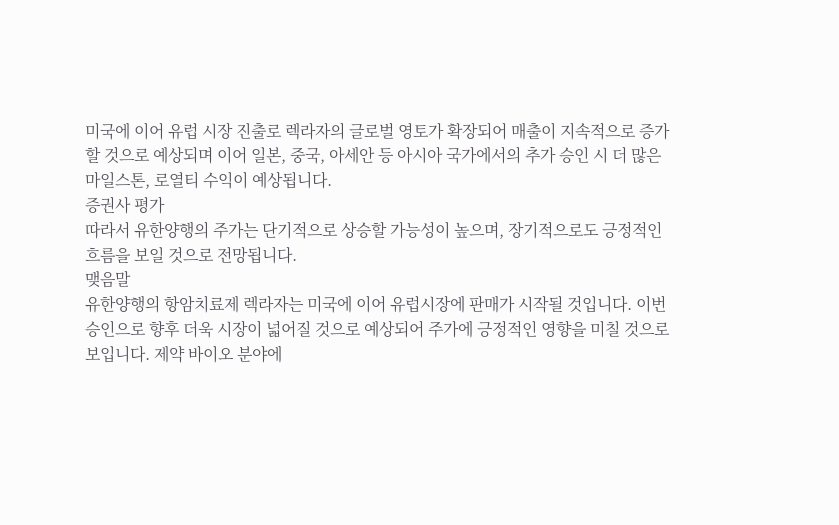미국에 이어 유럽 시장 진출로 렉라자의 글로벌 영토가 확장되어 매출이 지속적으로 증가할 것으로 예상되며 이어 일본, 중국, 아세안 등 아시아 국가에서의 추가 승인 시 더 많은 마일스톤, 로열티 수익이 예상됩니다.
증권사 평가
따라서 유한양행의 주가는 단기적으로 상승할 가능성이 높으며, 장기적으로도 긍정적인 흐름을 보일 것으로 전망됩니다.
맺음말
유한양행의 항암치료제 렉라자는 미국에 이어 유럽시장에 판매가 시작될 것입니다. 이번 승인으로 향후 더욱 시장이 넓어질 것으로 예상되어 주가에 긍정적인 영향을 미칠 것으로 보입니다. 제약 바이오 분야에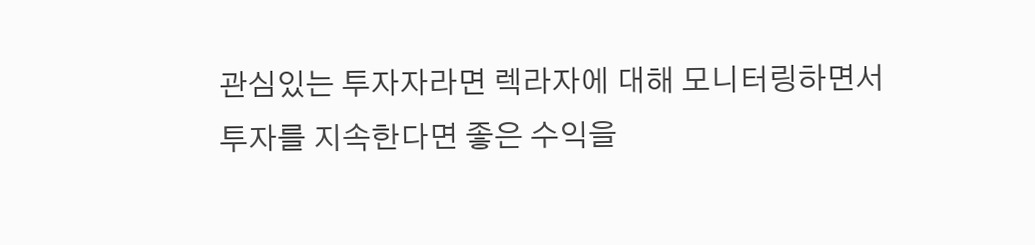관심있는 투자자라면 렉라자에 대해 모니터링하면서 투자를 지속한다면 좋은 수익을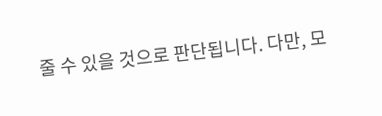줄 수 있을 것으로 판단됩니다. 다만, 모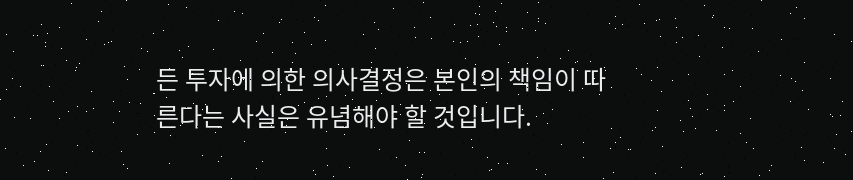든 투자에 의한 의사결정은 본인의 책임이 따른다는 사실은 유념해야 할 것입니다.